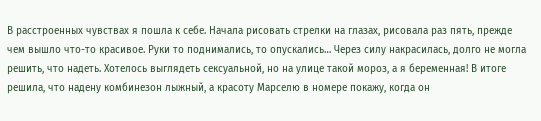В расстроенных чувствах я пошла к себе. Начала рисовать стрелки на глазах, рисовала раз пять, прежде чем вышло что-то красивое. Руки то поднимались, то опускались… Через силу накрасилась, долго не могла решить, что надеть. Хотелось выглядеть сексуальной, но на улице такой мороз, а я беременная! В итоге решила, что надену комбинезон лыжный, а красоту Марселю в номере покажу, когда он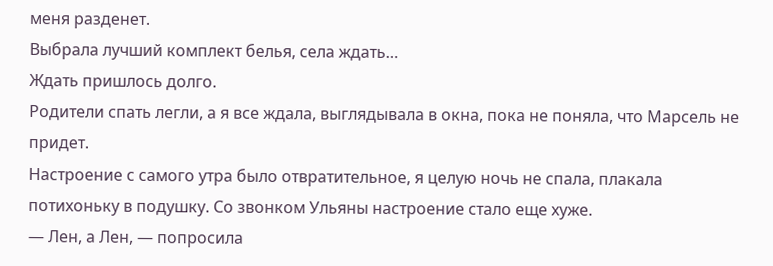меня разденет.
Выбрала лучший комплект белья, села ждать…
Ждать пришлось долго.
Родители спать легли, а я все ждала, выглядывала в окна, пока не поняла, что Марсель не придет.
Настроение с самого утра было отвратительное, я целую ночь не спала, плакала потихоньку в подушку. Со звонком Ульяны настроение стало еще хуже.
— Лен, а Лен, — попросила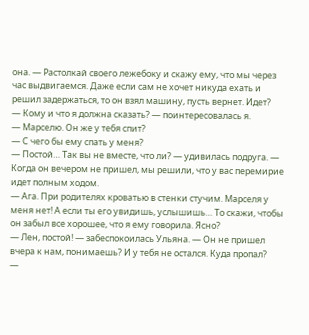она. — Растолкай своего лежебоку и скажу ему, что мы через час выдвигаемся. Даже если сам не хочет никуда ехать и решил задержаться, то он взял машину, пусть вернет. Идет?
— Кому и что я должна сказать? — поинтересовалась я.
— Марселю. Он же у тебя спит?
— С чего бы ему спать у меня?
— Постой… Так вы не вместе, что ли? — удивилась подруга. — Когда он вечером не пришел, мы решили, что у вас перемирие идет полным ходом.
— Ага. При родителях кроватью в стенки стучим. Марселя у меня нет! А если ты его увидишь, услышишь… То скажи, чтобы он забыл все хорошее, что я ему говорила. Ясно?
— Лен, постой! — забеспокоилась Ульяна. — Он не пришел вчера к нам, понимаешь? И у тебя не остался. Куда пропал?
—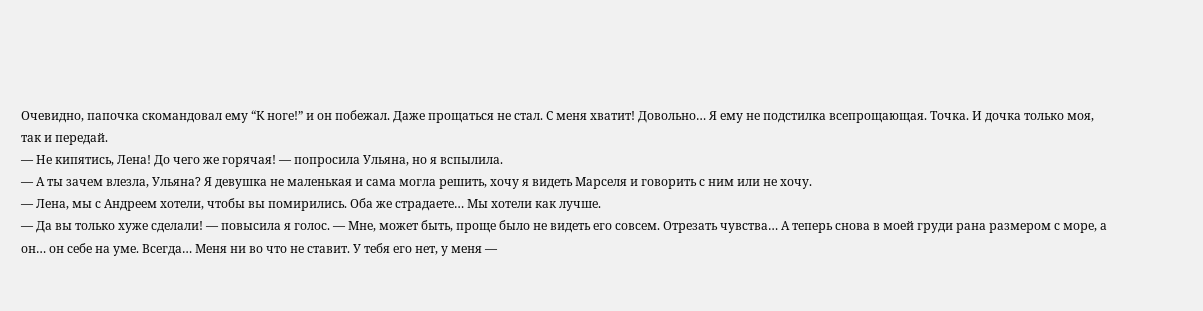Очевидно, папочка скомандовал ему “К ноге!” и он побежал. Даже прощаться не стал. С меня хватит! Довольно… Я ему не подстилка всепрощающая. Точка. И дочка только моя, так и передай.
— Не кипятись, Лена! До чего же горячая! — попросила Ульяна, но я вспылила.
— А ты зачем влезла, Ульяна? Я девушка не маленькая и сама могла решить, хочу я видеть Марселя и говорить с ним или не хочу.
— Лена, мы с Андреем хотели, чтобы вы помирились. Оба же страдаете… Мы хотели как лучше.
— Да вы только хуже сделали! — повысила я голос. — Мне, может быть, проще было не видеть его совсем. Отрезать чувства… А теперь снова в моей груди рана размером с море, а он… он себе на уме. Всегда… Меня ни во что не ставит. У тебя его нет, у меня —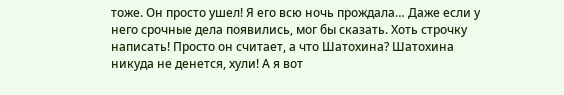тоже. Он просто ушел! Я его всю ночь прождала… Даже если у него срочные дела появились, мог бы сказать. Хоть строчку написать! Просто он считает, а что Шатохина? Шатохина никуда не денется, хули! А я вот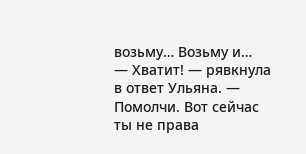возьму… Возьму и…
— Хватит! — рявкнула в ответ Ульяна. — Помолчи. Вот сейчас ты не права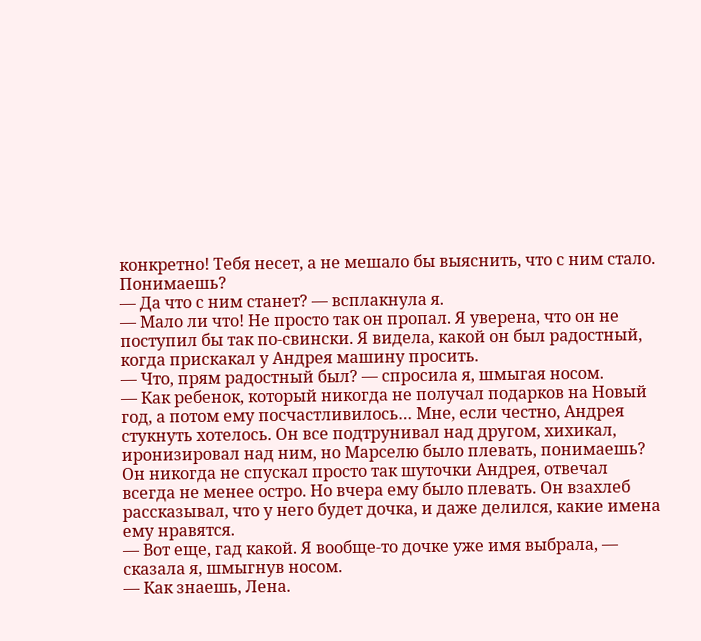конкретно! Тебя несет, а не мешало бы выяснить, что с ним стало. Понимаешь?
— Да что с ним станет? — всплакнула я.
— Мало ли что! Не просто так он пропал. Я уверена, что он не поступил бы так по-свински. Я видела, какой он был радостный, когда прискакал у Андрея машину просить.
— Что, прям радостный был? — спросила я, шмыгая носом.
— Как ребенок, который никогда не получал подарков на Новый год, а потом ему посчастливилось… Мне, если честно, Андрея стукнуть хотелось. Он все подтрунивал над другом, хихикал, иронизировал над ним, но Марселю было плевать, понимаешь? Он никогда не спускал просто так шуточки Андрея, отвечал всегда не менее остро. Но вчера ему было плевать. Он взахлеб рассказывал, что у него будет дочка, и даже делился, какие имена ему нравятся.
— Вот еще, гад какой. Я вообще-то дочке уже имя выбрала, — сказала я, шмыгнув носом.
— Как знаешь, Лена.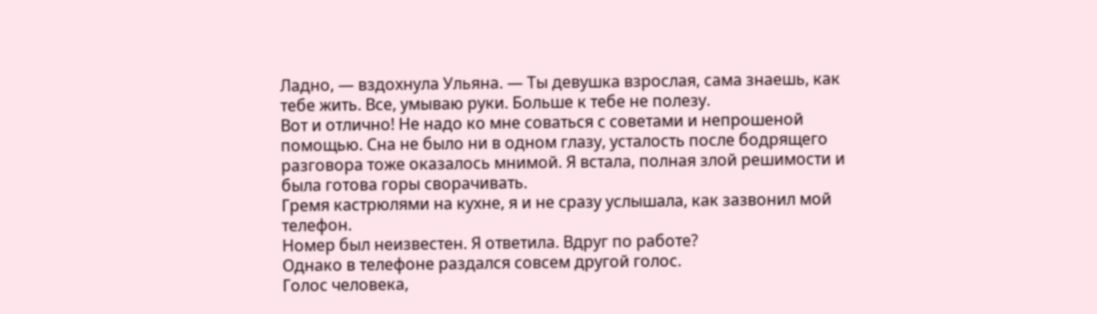Ладно, — вздохнула Ульяна. — Ты девушка взрослая, сама знаешь, как тебе жить. Все, умываю руки. Больше к тебе не полезу.
Вот и отлично! Не надо ко мне соваться с советами и непрошеной помощью. Сна не было ни в одном глазу, усталость после бодрящего разговора тоже оказалось мнимой. Я встала, полная злой решимости и была готова горы сворачивать.
Гремя кастрюлями на кухне, я и не сразу услышала, как зазвонил мой телефон.
Номер был неизвестен. Я ответила. Вдруг по работе?
Однако в телефоне раздался совсем другой голос.
Голос человека,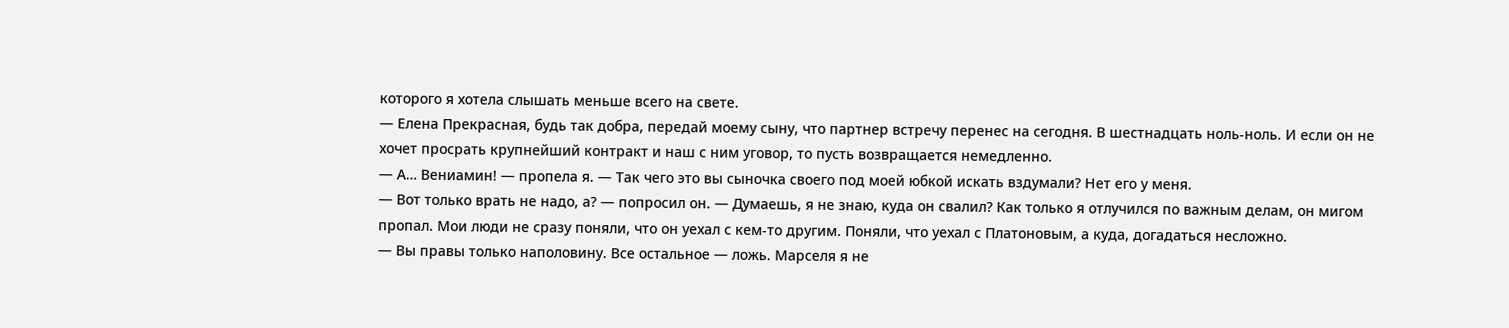которого я хотела слышать меньше всего на свете.
— Елена Прекрасная, будь так добра, передай моему сыну, что партнер встречу перенес на сегодня. В шестнадцать ноль-ноль. И если он не хочет просрать крупнейший контракт и наш с ним уговор, то пусть возвращается немедленно.
— А… Вениамин! — пропела я. — Так чего это вы сыночка своего под моей юбкой искать вздумали? Нет его у меня.
— Вот только врать не надо, а? — попросил он. — Думаешь, я не знаю, куда он свалил? Как только я отлучился по важным делам, он мигом пропал. Мои люди не сразу поняли, что он уехал с кем-то другим. Поняли, что уехал с Платоновым, а куда, догадаться несложно.
— Вы правы только наполовину. Все остальное — ложь. Марселя я не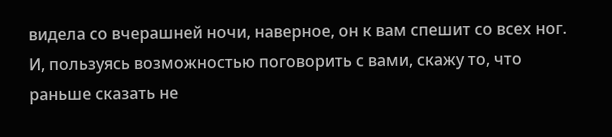видела со вчерашней ночи, наверное, он к вам спешит со всех ног. И, пользуясь возможностью поговорить с вами, скажу то, что раньше сказать не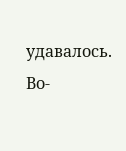удавалось. Во-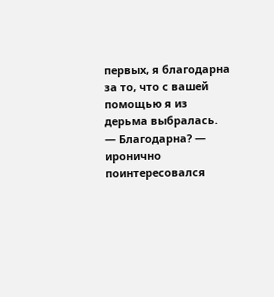первых, я благодарна за то, что с вашей помощью я из дерьма выбралась.
— Благодарна? — иронично поинтересовался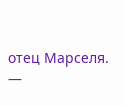отец Марселя.
—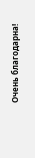Очень благодарна!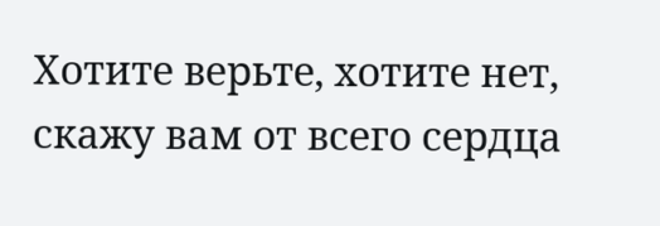Хотите верьте, хотите нет, скажу вам от всего сердца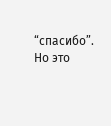“спасибо”. Но это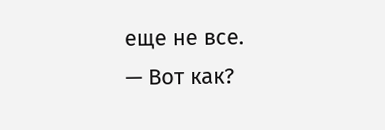еще не все.
— Вот как?